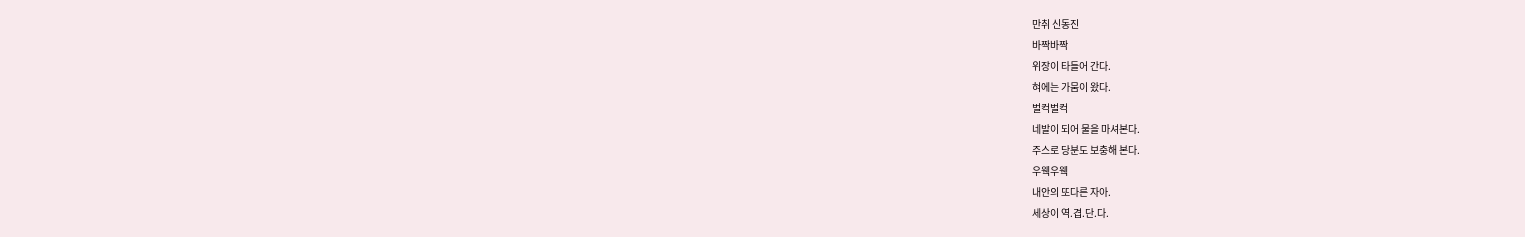만취 신동진
바짝바짝
위장이 타들어 간다.
혀에는 가뭄이 왔다.
벌컥벌컥
네발이 되어 물을 마셔본다.
주스로 당분도 보충해 본다.
우웩우웩
내안의 또다른 자아.
세상이 역.겹.단.다.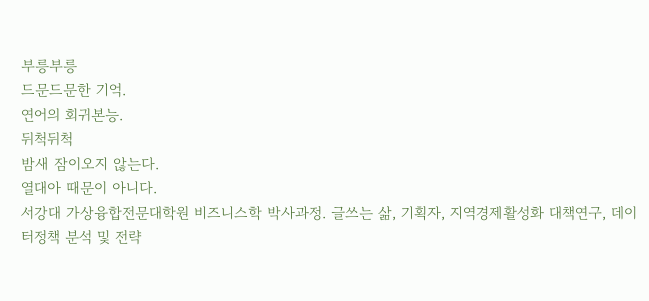부릉부릉
드문드문한 기억.
연어의 회귀본능.
뒤척뒤척
밤새 잠이오지 않는다.
열대아 때문이 아니다.
서강대 가상융합전문대학원 비즈니스학 박사과정. 글쓰는 삶, 기획자, 지역경제활성화 대책연구, 데이터정책 분석 및 전략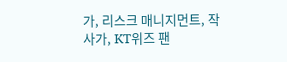가, 리스크 매니지먼트, 작사가, KT위즈 팬